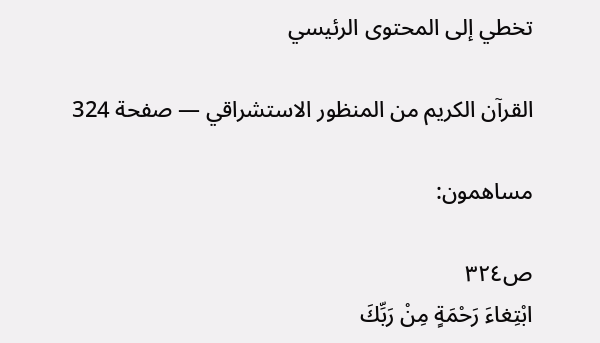تخطي إلى المحتوى الرئيسي

القرآن الكريم من المنظور الاستشراقي — صفحة 324

مساهمون:

ص٣٢٤
ابْتِغاءَ رَحْمَةٍ مِنْ رَبِّكَ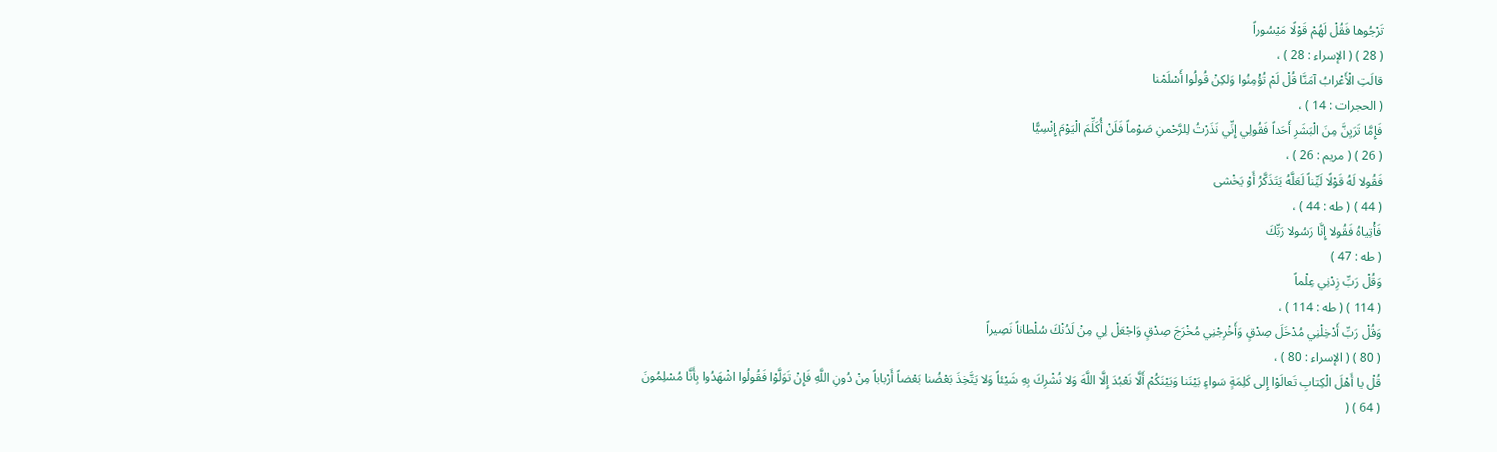تَرْجُوها فَقُلْ لَهُمْ قَوْلًا مَيْسُوراً
( 28 ) ( الإسراء : 28 ) ،
قالَتِ الْأَعْرابُ آمَنَّا قُلْ لَمْ تُؤْمِنُوا وَلكِنْ قُولُوا أَسْلَمْنا
( الحجرات : 14 ) ،
فَإِمَّا تَرَيِنَّ مِنَ الْبَشَرِ أَحَداً فَقُولِي إِنِّي نَذَرْتُ لِلرَّحْمنِ صَوْماً فَلَنْ أُكَلِّمَ الْيَوْمَ إِنْسِيًّا
( 26 ) ( مريم : 26 ) ،
فَقُولا لَهُ قَوْلًا لَيِّناً لَعَلَّهُ يَتَذَكَّرُ أَوْ يَخْشى
( 44 ) ( طه : 44 ) ،
فَأْتِياهُ فَقُولا إِنَّا رَسُولا رَبِّكَ
( طه : 47 )
وَقُلْ رَبِّ زِدْنِي عِلْماً
( 114 ) ( طه : 114 ) ،
وَقُلْ رَبِّ أَدْخِلْنِي مُدْخَلَ صِدْقٍ وَأَخْرِجْنِي مُخْرَجَ صِدْقٍ وَاجْعَلْ لِي مِنْ لَدُنْكَ سُلْطاناً نَصِيراً
( 80 ) ( الإسراء : 80 ) ،
قُلْ يا أَهْلَ الْكِتابِ تَعالَوْا إِلى كَلِمَةٍ سَواءٍ بَيْنَنا وَبَيْنَكُمْ أَلَّا نَعْبُدَ إِلَّا اللَّهَ وَلا نُشْرِكَ بِهِ شَيْئاً وَلا يَتَّخِذَ بَعْضُنا بَعْضاً أَرْباباً مِنْ دُونِ اللَّهِ فَإِنْ تَوَلَّوْا فَقُولُوا اشْهَدُوا بِأَنَّا مُسْلِمُونَ
( 64 ) (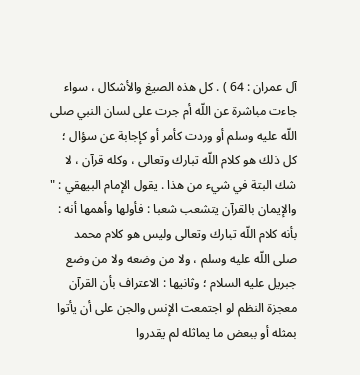آل عمران : 64 ) . كل هذه الصيغ والأشكال ، سواء جاءت مباشرة عن اللّه أم جرت على لسان النبي صلى اللّه عليه وسلم أو وردت كأمر أو كإجابة عن سؤال ؛ كل ذلك هو كلام اللّه تبارك وتعالى ، وكله قرآن ، لا شك البتة في شيء من هذا . يقول الإمام البيهقي : " والإيمان بالقرآن يتشعب شعبا : فأولها وأهمها أنه : بأنه كلام اللّه تبارك وتعالى وليس هو كلام محمد صلى اللّه عليه وسلم ، ولا من وضعه ولا من وضع جبريل عليه السلام ؛ وثانيها : الاعتراف بأن القرآن معجزة النظم لو اجتمعت الإنس والجن على أن يأتوا بمثله أو ببعض ما يماثله لم يقدروا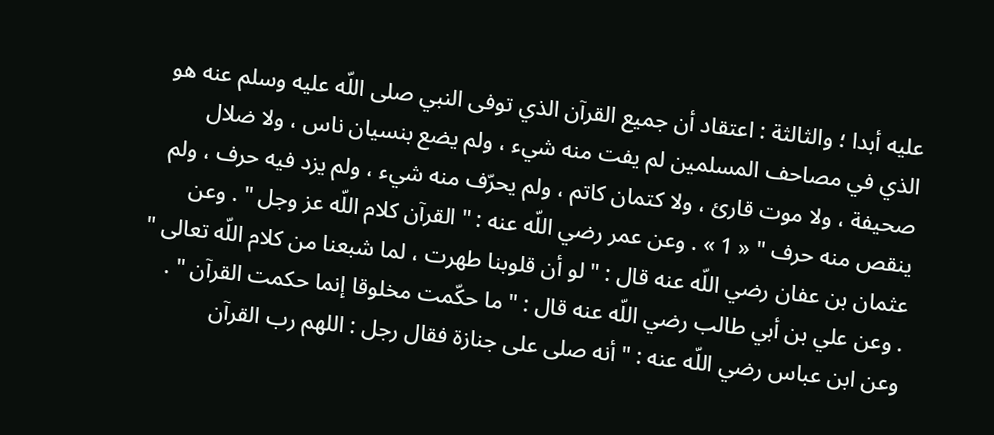عليه أبدا ؛ والثالثة : اعتقاد أن جميع القرآن الذي توفى النبي صلى اللّه عليه وسلم عنه هو الذي في مصاحف المسلمين لم يفت منه شيء ، ولم يضع بنسيان ناس ، ولا ضلال صحيفة ، ولا موت قارئ ، ولا كتمان كاتم ، ولم يحرّف منه شيء ، ولم يزد فيه حرف ، ولم ينقص منه حرف " « 1 » . وعن عمر رضي اللّه عنه : " القرآن كلام اللّه عز وجل " . وعن عثمان بن عفان رضي اللّه عنه قال : " لو أن قلوبنا طهرت ، لما شبعنا من كلام اللّه تعالى " . وعن علي بن أبي طالب رضي اللّه عنه قال : " ما حكّمت مخلوقا إنما حكمت القرآن " . وعن ابن عباس رضي اللّه عنه : " أنه صلى على جنازة فقال رجل : اللهم رب القرآن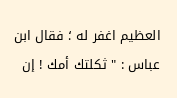العظيم اغفر له ؛ فقال ابن عباس : " ثكلتك أمك ! إن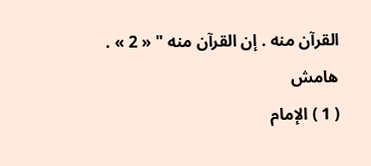القرآن منه . إن القرآن منه " « 2 » .
هامش
( 1 ) الإمام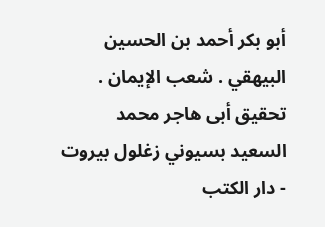أبو بكر أحمد بن الحسين البيهقي . شعب الإيمان . تحقيق أبى هاجر محمد السعيد بسيوني زغلول بيروت - دار الكتب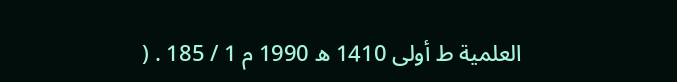العلمية ط أولى 1410 ه 1990 م 1 / 185 . (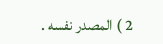2 ) المصدر نفسه .